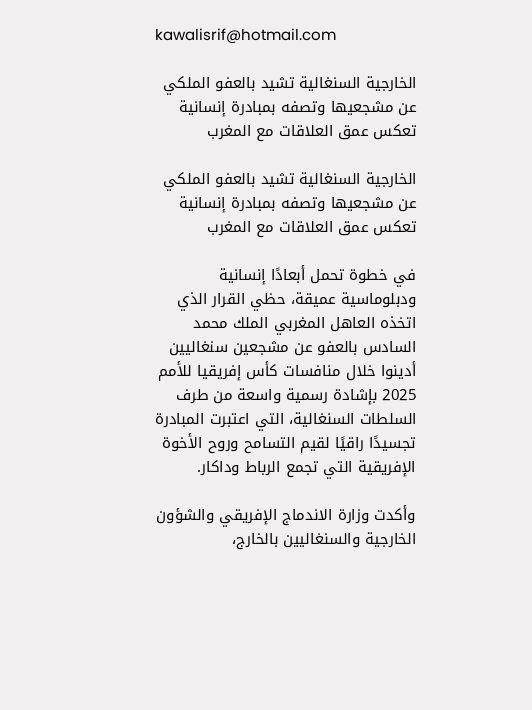kawalisrif@hotmail.com

الخارجية السنغالية تشيد بالعفو الملكي عن مشجعيها وتصفه بمبادرة إنسانية تعكس عمق العلاقات مع المغرب

الخارجية السنغالية تشيد بالعفو الملكي عن مشجعيها وتصفه بمبادرة إنسانية تعكس عمق العلاقات مع المغرب

في خطوة تحمل أبعادًا إنسانية ودبلوماسية عميقة، حظي القرار الذي اتخذه العاهل المغربي الملك محمد السادس بالعفو عن مشجعين سنغاليين أدينوا خلال منافسات كأس إفريقيا للأمم 2025 بإشادة رسمية واسعة من طرف السلطات السنغالية، التي اعتبرت المبادرة تجسيدًا راقيًا لقيم التسامح وروح الأخوة الإفريقية التي تجمع الرباط وداكار.

وأكدت وزارة الاندماج الإفريقي والشؤون الخارجية والسنغاليين بالخارج،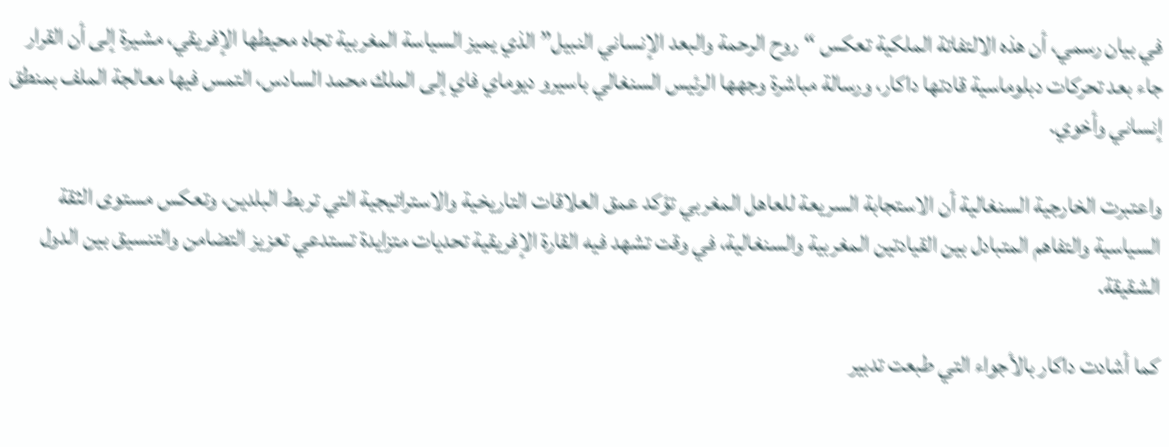في بيان رسمي، أن هذه الالتفاتة الملكية تعكس “روح الرحمة والبعد الإنساني النبيل” الذي يميز السياسة المغربية تجاه محيطها الإفريقي، مشيرة إلى أن القرار جاء بعد تحركات دبلوماسية قادتها داكار، ورسالة مباشرة وجهها الرئيس السنغالي باسيرو ديوماي فاي إلى الملك محمد السادس، التمس فيها معالجة الملف بمنطق إنساني وأخوي.

واعتبرت الخارجية السنغالية أن الاستجابة السريعة للعاهل المغربي تؤكد عمق العلاقات التاريخية والاستراتيجية التي تربط البلدين، وتعكس مستوى الثقة السياسية والتفاهم المتبادل بين القيادتين المغربية والسنغالية، في وقت تشهد فيه القارة الإفريقية تحديات متزايدة تستدعي تعزيز التضامن والتنسيق بين الدول الشقيقة.

كما أشادت داكار بالأجواء التي طبعت تدبير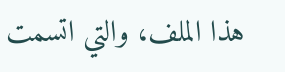هذا الملف، والتي اتسمت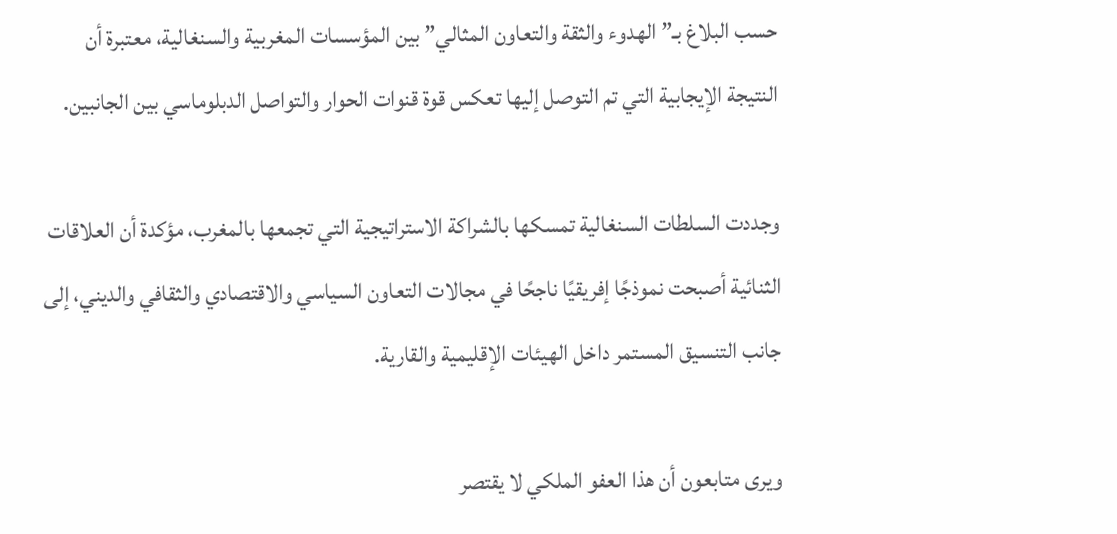حسب البلاغ بـ”الهدوء والثقة والتعاون المثالي” بين المؤسسات المغربية والسنغالية، معتبرة أن النتيجة الإيجابية التي تم التوصل إليها تعكس قوة قنوات الحوار والتواصل الدبلوماسي بين الجانبين.

وجددت السلطات السنغالية تمسكها بالشراكة الاستراتيجية التي تجمعها بالمغرب، مؤكدة أن العلاقات الثنائية أصبحت نموذجًا إفريقيًا ناجحًا في مجالات التعاون السياسي والاقتصادي والثقافي والديني، إلى جانب التنسيق المستمر داخل الهيئات الإقليمية والقارية.

ويرى متابعون أن هذا العفو الملكي لا يقتصر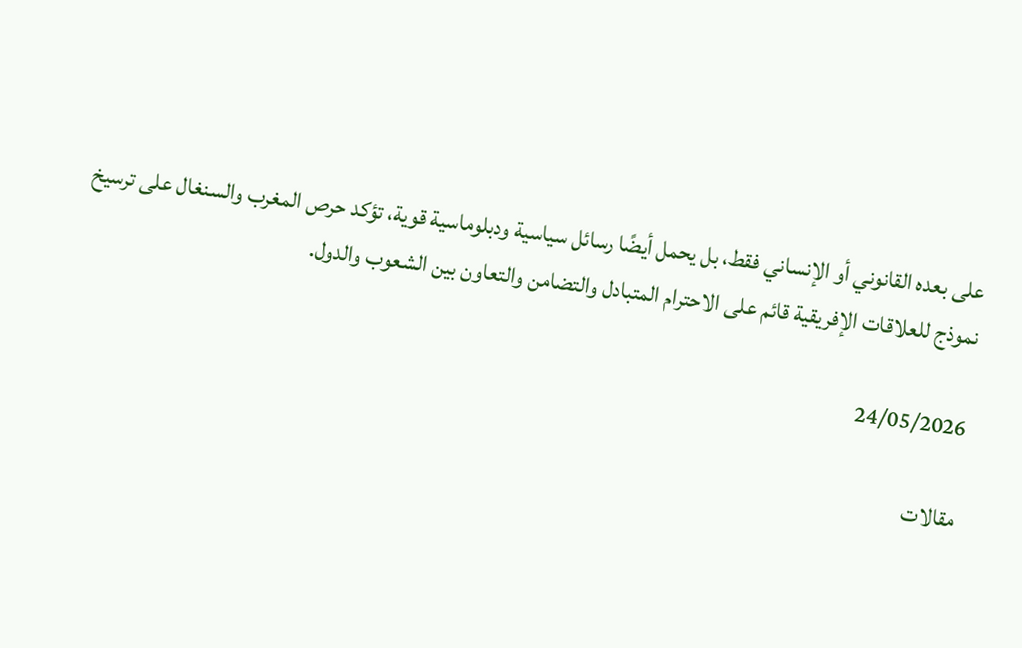على بعده القانوني أو الإنساني فقط، بل يحمل أيضًا رسائل سياسية ودبلوماسية قوية، تؤكد حرص المغرب والسنغال على ترسيخ نموذج للعلاقات الإفريقية قائم على الاحترام المتبادل والتضامن والتعاون بين الشعوب والدول.

24/05/2026

مقالات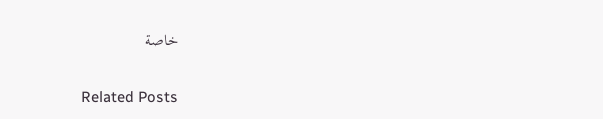خاصة

Related Posts